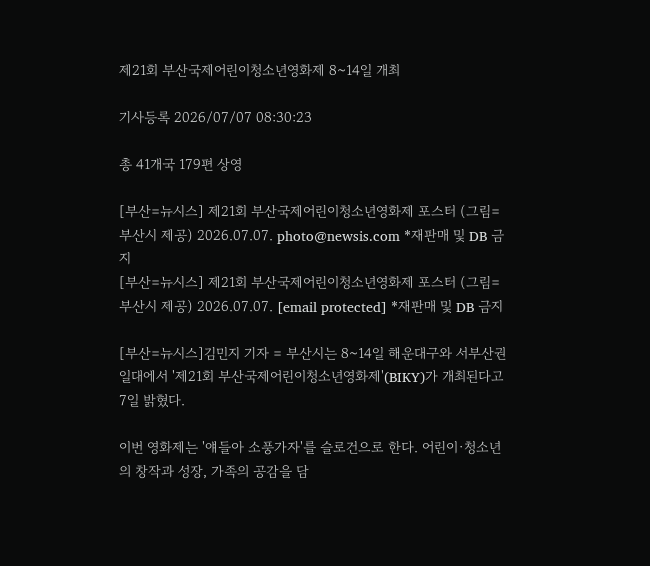제21회 부산국제어린이청소년영화제 8~14일 개최

기사등록 2026/07/07 08:30:23

총 41개국 179편 상영

[부산=뉴시스] 제21회 부산국제어린이청소년영화제 포스터 (그림=부산시 제공) 2026.07.07. photo@newsis.com *재판매 및 DB 금지
[부산=뉴시스] 제21회 부산국제어린이청소년영화제 포스터 (그림=부산시 제공) 2026.07.07. [email protected] *재판매 및 DB 금지

[부산=뉴시스]김민지 기자 = 부산시는 8~14일 해운대구와 서부산권 일대에서 '제21회 부산국제어린이청소년영화제'(BIKY)가 개최된다고 7일 밝혔다.

이번 영화제는 '얘들아 소풍가자'를 슬로건으로 한다. 어린이·청소년의 창작과 성장, 가족의 공감을 담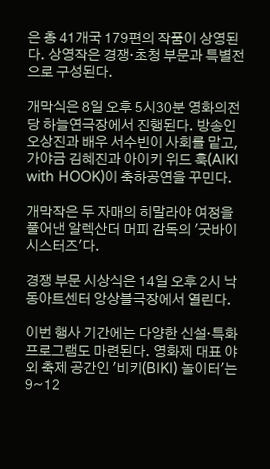은 총 41개국 179편의 작품이 상영된다. 상영작은 경쟁·초청 부문과 특별전으로 구성된다.

개막식은 8일 오후 5시30분 영화의전당 하늘연극장에서 진행된다. 방송인 오상진과 배우 서수빈이 사회를 맡고, 가야금 김혜진과 아이키 위드 훅(AIKI with HOOK)이 축하공연을 꾸민다.

개막작은 두 자매의 히말라야 여정을 풀어낸 알렉산더 머피 감독의 '굿바이 시스터즈'다.

경쟁 부문 시상식은 14일 오후 2시 낙동아트센터 앙상블극장에서 열린다.

이번 행사 기간에는 다양한 신설·특화 프로그램도 마련된다. 영화제 대표 야외 축제 공간인 '비키(BIKI) 놀이터'는 9~12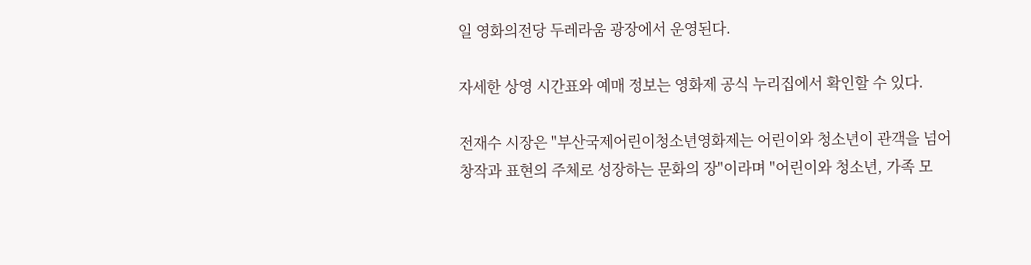일 영화의전당 두레라움 광장에서 운영된다.

자세한 상영 시간표와 예매 정보는 영화제 공식 누리집에서 확인할 수 있다.

전재수 시장은 "부산국제어린이청소년영화제는 어린이와 청소년이 관객을 넘어 창작과 표현의 주체로 성장하는 문화의 장"이라며 "어린이와 청소년, 가족 모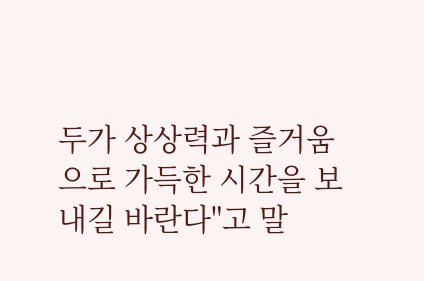두가 상상력과 즐거움으로 가득한 시간을 보내길 바란다"고 말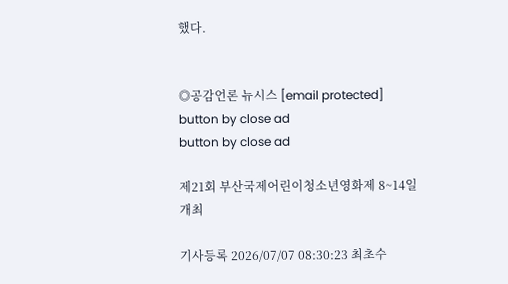했다.


◎공감언론 뉴시스 [email protected]
button by close ad
button by close ad

제21회 부산국제어린이청소년영화제 8~14일 개최

기사등록 2026/07/07 08:30:23 최초수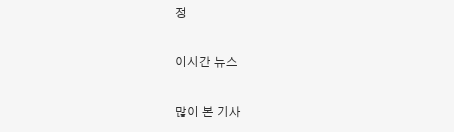정

이시간 뉴스

많이 본 기사